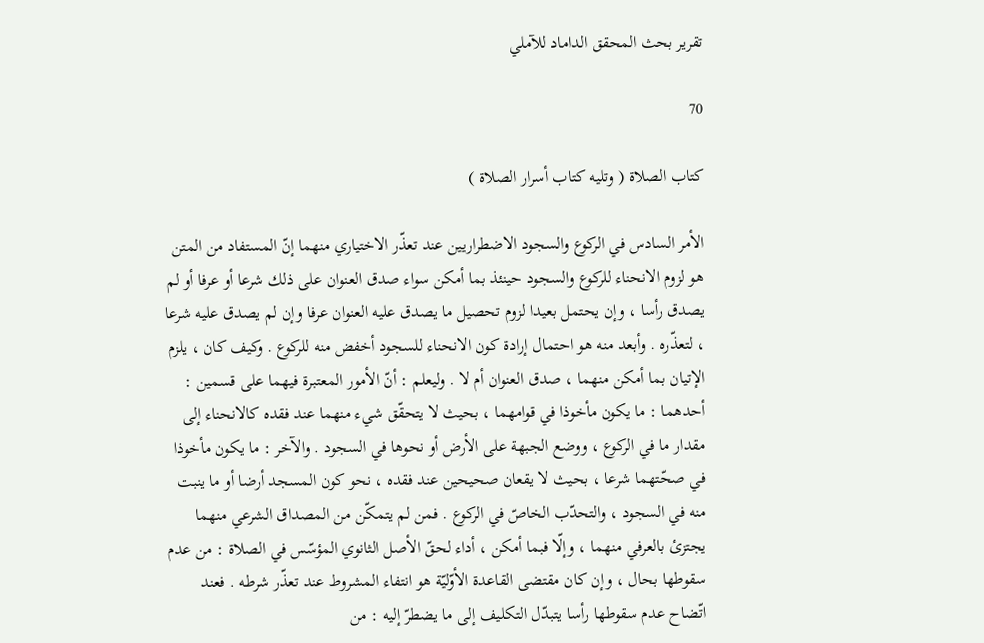تقرير بحث المحقق الداماد للآملي

70

كتاب الصلاة ( وتليه كتاب أسرار الصلاة )

الأمر السادس في الركوع والسجود الاضطراريين عند تعذّر الاختياري منهما إنّ المستفاد من المتن هو لزوم الانحناء للركوع والسجود حينئذ بما أمكن سواء صدق العنوان على ذلك شرعا أو عرفا أو لم يصدق رأسا ، وإن يحتمل بعيدا لزوم تحصيل ما يصدق عليه العنوان عرفا وإن لم يصدق عليه شرعا ، لتعذّره . وأبعد منه هو احتمال إرادة كون الانحناء للسجود أخفض منه للركوع . وكيف كان ، يلزم الإتيان بما أمكن منهما ، صدق العنوان أم لا . وليعلم : أنّ الأمور المعتبرة فيهما على قسمين : أحدهما : ما يكون مأخوذا في قوامهما ، بحيث لا يتحقّق شيء منهما عند فقده كالانحناء إلى مقدار ما في الركوع ، ووضع الجبهة على الأرض أو نحوها في السجود . والآخر : ما يكون مأخوذا في صحّتهما شرعا ، بحيث لا يقعان صحيحين عند فقده ، نحو كون المسجد أرضا أو ما ينبت منه في السجود ، والتحدّب الخاصّ في الركوع . فمن لم يتمكّن من المصداق الشرعي منهما يجتزئ بالعرفي منهما ، وإلّا فبما أمكن ، أداء لحقّ الأصل الثانوي المؤسّس في الصلاة : من عدم سقوطها بحال ، وإن كان مقتضى القاعدة الأوّليّة هو انتفاء المشروط عند تعذّر شرطه . فعند اتّضاح عدم سقوطها رأسا يتبدّل التكليف إلى ما يضطرّ إليه : من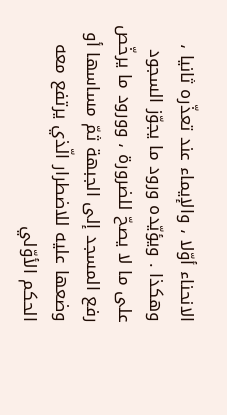الانحناء أوّلا ، والإيماء عند تعذّره ثانيا ، وهكذا . ويؤيّده ورود ما يجوّز السجود على ما لا يصحّ للضرورة ، وورود ما يرخّص رفع المسجد إلى الجبهة ثمّ مساسها أو وضعها عليه للاضطرار الّذي يرتفع معه الحكم الأوّلي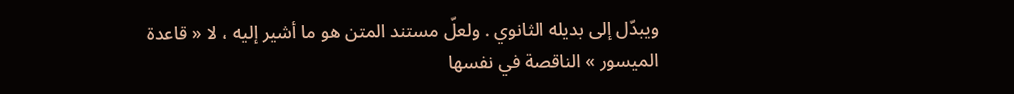ويبدّل إلى بديله الثانوي . ولعلّ مستند المتن هو ما أشير إليه ، لا « قاعدة الميسور » الناقصة في نفسها